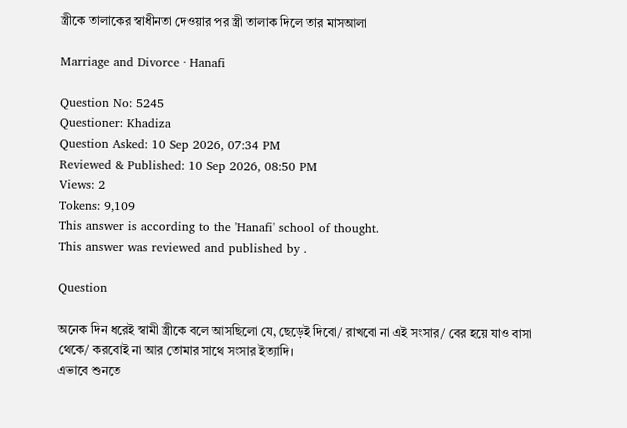স্ত্রীকে তালাকের স্বাধীনতা দেওয়ার পর স্ত্রী তালাক দিলে তার মাস‌আলা

Marriage and Divorce · Hanafi

Question No: 5245
Questioner: Khadiza
Question Asked: 10 Sep 2026, 07:34 PM
Reviewed & Published: 10 Sep 2026, 08:50 PM
Views: 2
Tokens: 9,109
This answer is according to the 'Hanafi' school of thought.
This answer was reviewed and published by .

Question

অনেক দিন ধরেই স্বামী স্ত্রীকে বলে আসছিলো যে, ছেড়েই দিবো/ রাখবো না এই সংসার/ বের হয়ে যাও বাসা থেকে/ করবোই না আর তোমার সাথে সংসার ইত্যাদি।
এভাবে শুনতে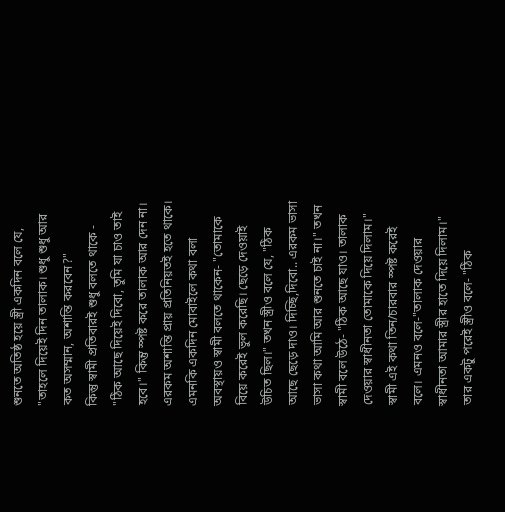শুনতে অতিষ্ঠ হয়ে স্ত্রী একদিন বলে যে, "তাহলে দিয়েই দিন তালাক। শুধু শুধু আর কত অসম্মান, অশান্তি করবেন?"
কিন্তু স্বামী প্রতিবার‌ই শুধু বলতে থাকে - "ঠিক আছে দিয়েই দিবো, তুমি যা চাও তাই হবে।" কিন্তু স্পষ্ট করে তালাক আর দেন না।
এরকম অশান্তি প্রায় প্রতিনিয়তই হতে থাকে।
এমনকি একদিন মোবাইলে কথা বলা অবস্থায়‌ও স্বামী বলতে থাকেন- "তোমাকে বিয়ে করেই ভুল করেছি। ছেড়ে দেওয়াই উচিত ছিল।" তখন স্ত্রী‌ও বলে যে, "ঠিক আছে ছেড়ে দাও। দিচ্ছি,দিবো.. এরকম ভাসা ভাসা কথা আমি আর শুনতে চাই না।" তখন স্বামী বলে উঠে- "ঠিক আছে যাও। তালাক দেওয়ার স্বাধীনতা তোমাকে দিয়ে দিলাম।" স্বামী এই কথা তিন/চারবার স্পষ্ট করেই বলে। এমন‌ও বলে-"তালাক দেওয়ার স্বাধীনতা আমার স্ত্রীর হাতে দিয়ে দিলাম।" তার একটু পরেই স্ত্রীও বলে- "ঠিক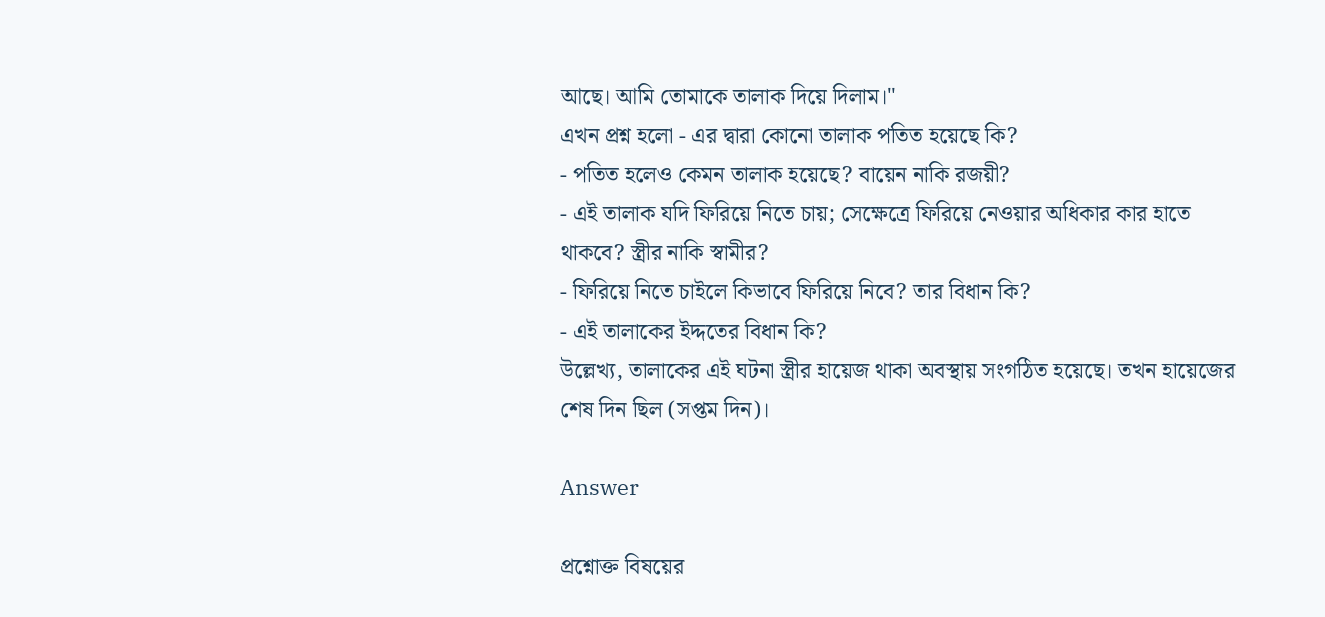আছে। আমি তোমাকে তালাক দিয়ে দিলাম।"
এখন প্রশ্ন হলো - এর দ্বারা কোনো তালাক পতিত হয়েছে কি?
- পতিত হলেও কেমন তালাক হয়েছে? বায়েন নাকি রজ‌য়ী?
- এই তালাক যদি ফিরিয়ে নিতে চায়; সেক্ষেত্রে ফিরিয়ে নেওয়ার অধিকার কার হাতে থাকবে? স্ত্রীর নাকি স্বামীর?
- ফিরিয়ে নিতে চাইলে কিভাবে ফিরিয়ে নিবে? তার বিধান কি?
- এই তালাকের ইদ্দতের বিধান কি?
উল্লেখ্য, তালাকের এই ঘটনা স্ত্রীর হায়েজ থাকা অবস্থায় সংগঠিত হয়েছে। তখন হায়েজের শেষ দিন ছিল (সপ্তম দিন)।

Answer

প্রশ্নোক্ত বিষয়ের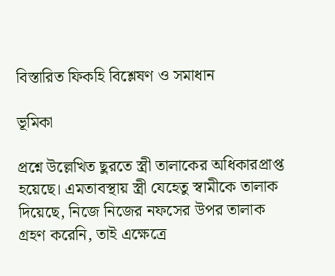বিস্তারিত ফিকহি বিশ্লেষণ ও সমাধান

ভূমিকা

প্রশ্নে উল্লেখিত ছুরতে স্ত্রী তালাকের অধিকারপ্রাপ্ত হয়েছে। এমতাবস্থায় স্ত্রী যেহেতু স্বামীকে তালাক দিয়েছে, নিজে নিজের নফসের উপর তালাক গ্রহণ করেনি, তাই এক্ষেত্রে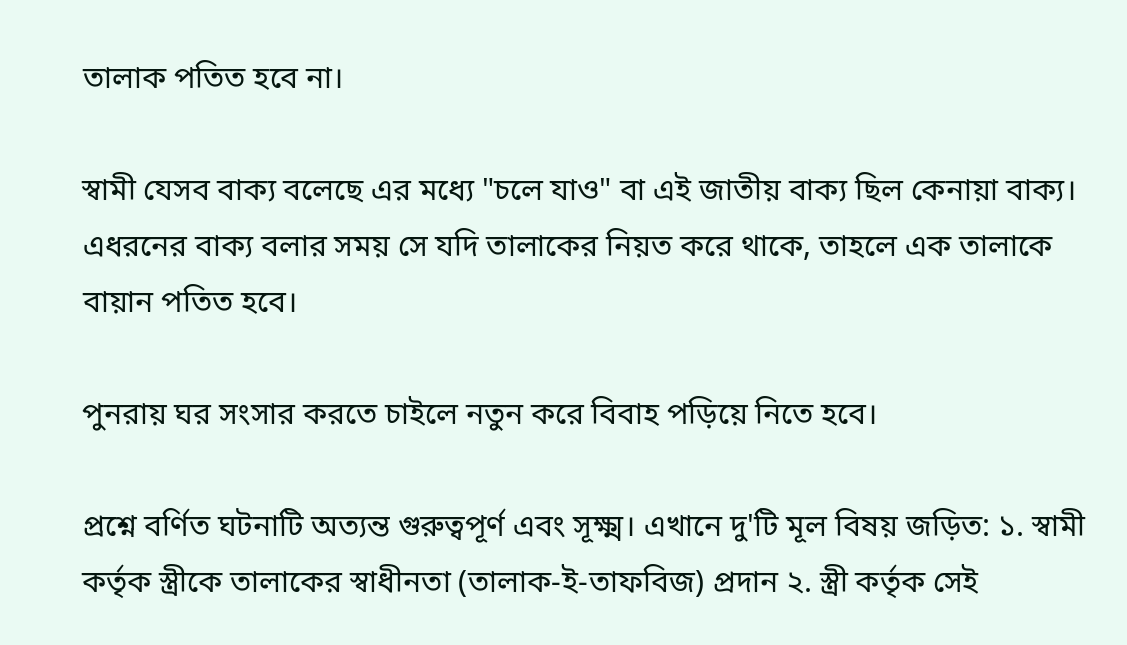তালাক পতিত হবে না।

স্বামী যেসব বাক্য বলেছে এর মধ্যে "চলে যাও" বা এই জাতীয় বাক্য ছিল কেনায়া বাক্য। এধরনের বাক্য বলার সময় সে যদি তালাকের নিয়ত করে থাকে, তাহলে এক তালাকে বায়ান পতিত হবে।

পুনরায় ঘর সংসার করতে চাইলে নতুন করে বিবাহ পড়িয়ে নিতে হবে।

প্রশ্নে বর্ণিত ঘটনাটি অত্যন্ত গুরুত্বপূর্ণ এবং সূক্ষ্ম। এখানে দু'টি মূল বিষয় জড়িত: ১. স্বামী কর্তৃক স্ত্রীকে তালাকের স্বাধীনতা (তালাক-ই-তাফবিজ) প্রদান ২. স্ত্রী কর্তৃক সেই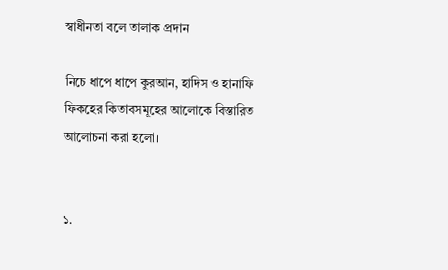স্বাধীনতা বলে তালাক প্রদান

নিচে ধাপে ধাপে কুরআন, হাদিস ও হানাফি ফিকহের কিতাবসমূহের আলোকে বিস্তারিত আলোচনা করা হলো।


১.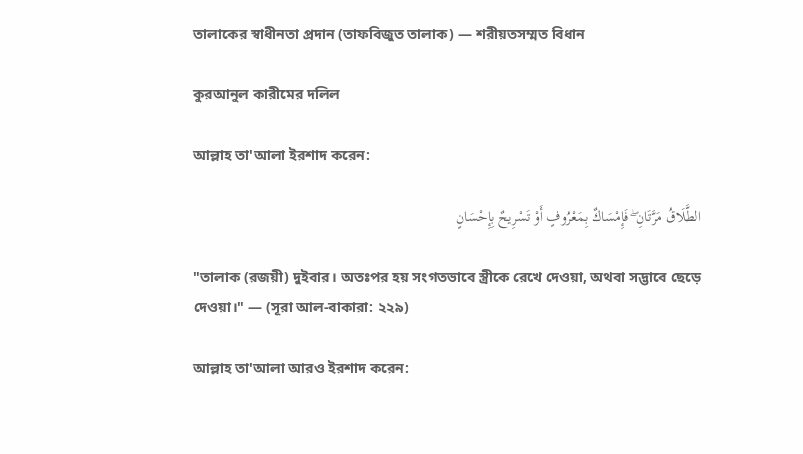তালাকের স্বাধীনতা প্রদান (তাফবিজুত তালাক) — শরীয়তসম্মত বিধান

কুরআনুল কারীমের দলিল

আল্লাহ তা'আলা ইরশাদ করেন:

الطَّلَاقُ مَرَّتَانِ ۖ فَإِمْسَاكٌ بِمَعْرُوفٍ أَوْ تَسْرِيحٌ بِإِحْسَانٍ

"তালাক (রজয়ী) দুইবার। অতঃপর হয় সংগতভাবে স্ত্রীকে রেখে দেওয়া, অথবা সদ্ভাবে ছেড়ে দেওয়া।" — (সূরা আল-বাকারা: ২২৯)

আল্লাহ তা'আলা আরও ইরশাদ করেন: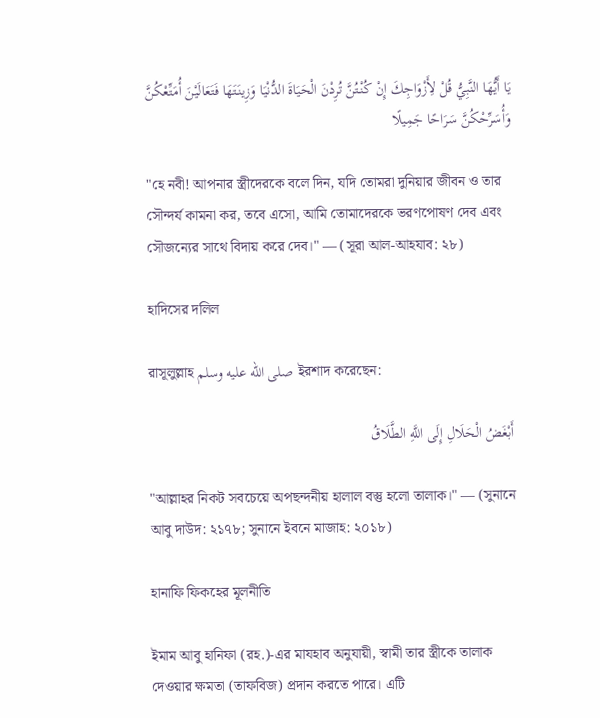يَا أَيُّهَا النَّبِيُّ قُلْ لِأَزْوَاجِكَ إِنْ كُنْتُنَّ تُرِدْنَ الْحَيَاةَ الدُّنْيَا وَزِينَتَهَا فَتَعَالَيْنَ أُمَتِّعْكُنَّ وَأُسَرِّحْكُنَّ سَرَاحًا جَمِيلًا

"হে নবী! আপনার স্ত্রীদেরকে বলে দিন, যদি তোমরা দুনিয়ার জীবন ও তার সৌন্দর্য কামনা কর, তবে এসো, আমি তোমাদেরকে ভরণপোষণ দেব এবং সৌজন্যের সাথে বিদায় করে দেব।" — (সূরা আল-আহযাব: ২৮)

হাদিসের দলিল

রাসূলুল্লাহ صلى الله عليه وسلم ইরশাদ করেছেন:

أَبْغَضُ الْحَلَالِ إِلَى اللَّهِ الطَّلَاقُ

"আল্লাহর নিকট সবচেয়ে অপছন্দনীয় হালাল বস্তু হলো তালাক।" — (সুনানে আবু দাউদ: ২১৭৮; সুনানে ইবনে মাজাহ: ২০১৮)

হানাফি ফিকহের মূলনীতি

ইমাম আবু হানিফা (রহ.)-এর মাযহাব অনুযায়ী, স্বামী তার স্ত্রীকে তালাক দেওয়ার ক্ষমতা (তাফবিজ) প্রদান করতে পারে। এটি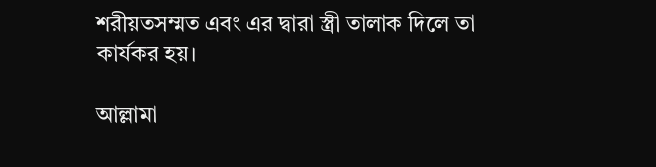শরীয়তসম্মত এবং এর দ্বারা স্ত্রী তালাক দিলে তা কার্যকর হয়।

আল্লামা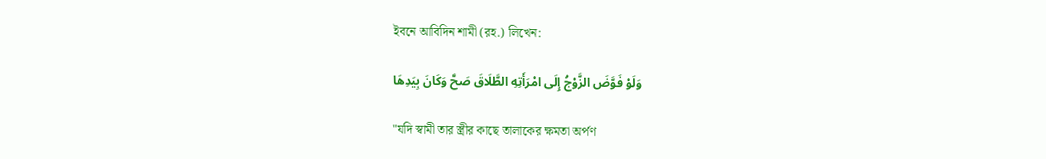ইবনে আবিদিন শামী (রহ.) লিখেন:

وَلَوْ فَوَّضَ الزَّوْجُ إِلَى امْرَأَتِهِ الطَّلَاقَ صَحَّ وَكَانَ بِيَدِهَا

"যদি স্বামী তার স্ত্রীর কাছে তালাকের ক্ষমতা অর্পণ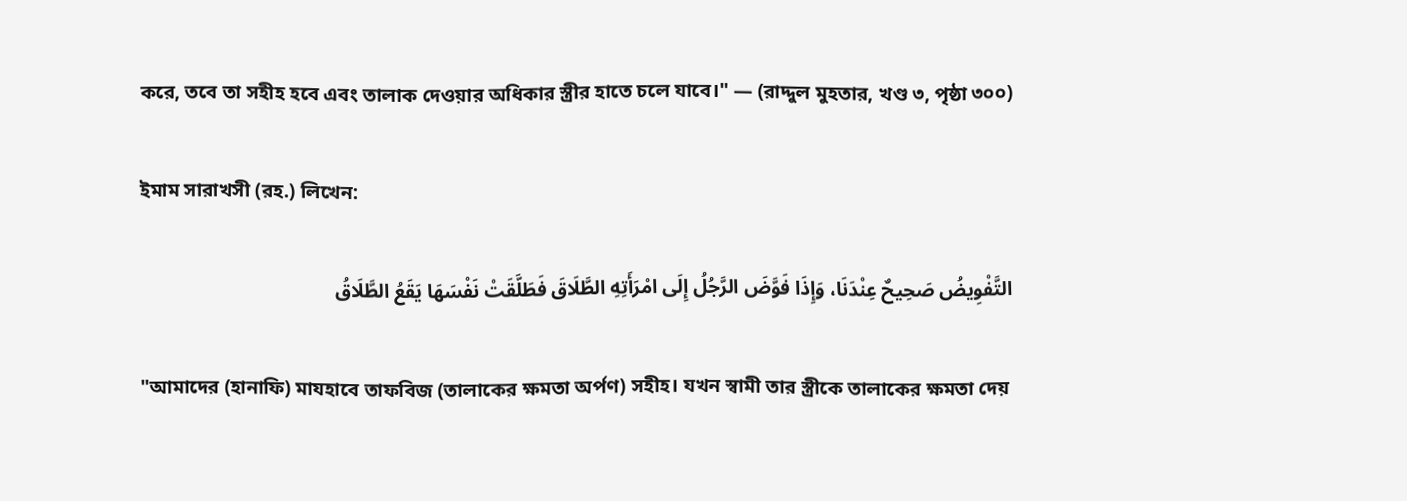করে, তবে তা সহীহ হবে এবং তালাক দেওয়ার অধিকার স্ত্রীর হাতে চলে যাবে।" — (রাদ্দুল মুহতার, খণ্ড ৩, পৃষ্ঠা ৩০০)

ইমাম সারাখসী (রহ.) লিখেন:

التَّفْوِيضُ صَحِيحٌ عِنْدَنَا، وَإِذَا فَوَّضَ الرَّجُلُ إِلَى امْرَأَتِهِ الطَّلَاقَ فَطَلَّقَتْ نَفْسَهَا يَقَعُ الطَّلَاقُ

"আমাদের (হানাফি) মাযহাবে তাফবিজ (তালাকের ক্ষমতা অর্পণ) সহীহ। যখন স্বামী তার স্ত্রীকে তালাকের ক্ষমতা দেয়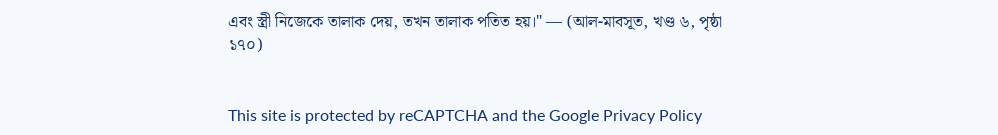এবং স্ত্রী নিজেকে তালাক দেয়, তখন তালাক পতিত হয়।" — (আল-মাবসূত, খণ্ড ৬, পৃষ্ঠা ১৭০)


This site is protected by reCAPTCHA and the Google Privacy Policy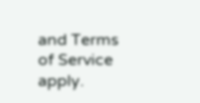and Terms of Service apply.